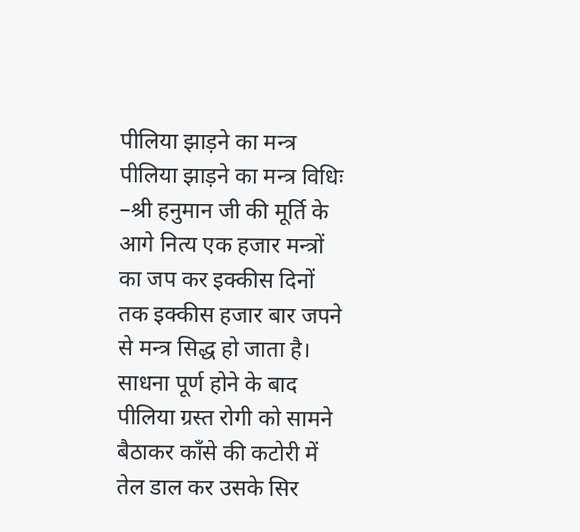पीलिया झाड़ने का मन्त्र पीलिया झाड़ने का मन्त्र विधिः –श्री हनुमान जी की मूर्ति के आगे नित्य एक हजार मन्त्रों का जप कर इक्कीस दिनों तक इक्कीस हजार बार जपने से मन्त्र सिद्ध हो जाता है। साधना पूर्ण होने के बाद पीलिया ग्रस्त रोगी को सामने बैठाकर काँसे की कटोरी में तेल डाल कर उसके सिर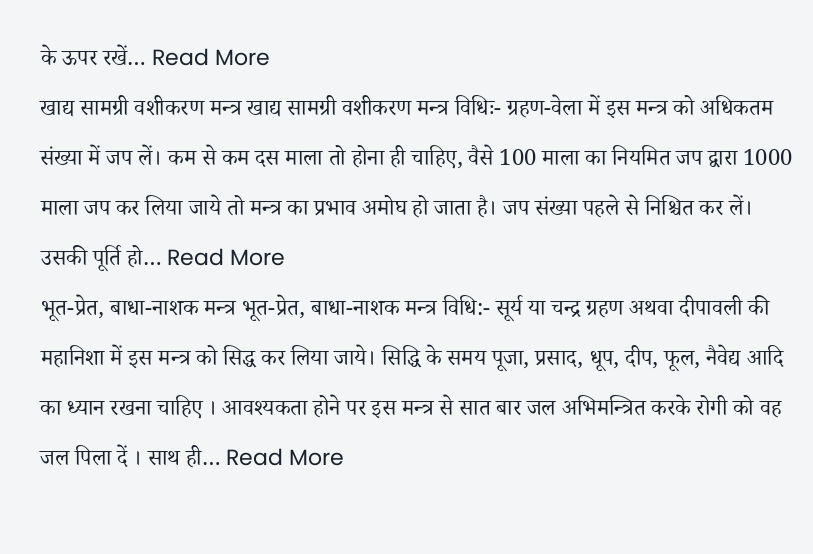के ऊपर रखें… Read More
खाद्य सामग्री वशीकरण मन्त्र खाद्य सामग्री वशीकरण मन्त्र विधिः- ग्रहण-वेला में इस मन्त्र को अधिकतम संख्या में जप लें। कम से कम दस माला तो होना ही चाहिए, वैसे 100 माला का नियमित जप द्वारा 1000 माला जप कर लिया जाये तो मन्त्र का प्रभाव अमोघ हो जाता है। जप संख्या पहले से निश्चित कर लें। उसकी पूर्ति हो… Read More
भूत-प्रेत, बाधा-नाशक मन्त्र भूत-प्रेत, बाधा-नाशक मन्त्र विधि:- सूर्य या चन्द्र ग्रहण अथवा दीपावली की महानिशा में इस मन्त्र को सिद्ध कर लिया जाये। सिद्धि के समय पूजा, प्रसाद, धूप, दीप, फूल, नैवेद्य आदि का ध्यान रखना चाहिए । आवश्यकता होने पर इस मन्त्र से सात बार जल अभिमन्त्रित करके रोगी को वह जल पिला दें । साथ ही… Read More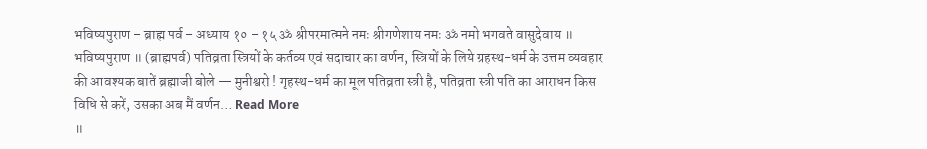भविष्यपुराण – ब्राह्म पर्व – अध्याय १० – १५ ॐ श्रीपरमात्मने नमः श्रीगणेशाय नमः ॐ नमो भगवते वासुदेवाय ॥ भविष्यपुराण ॥ (ब्राह्मपर्व) पतिव्रता स्त्रियों के कर्तव्य एवं सदाचार का वर्णन, स्त्रियों के लिये ग्रहस्थ-धर्म के उत्तम व्यवहार की आवश्यक बातें ब्रह्माजी बोले — मुनीश्वरो ! गृहस्थ-धर्म का मूल पतिव्रता स्त्री है, पतिव्रता स्त्री पति का आराधन किस विधि से करें, उसका अब मैं वर्णन… Read More
॥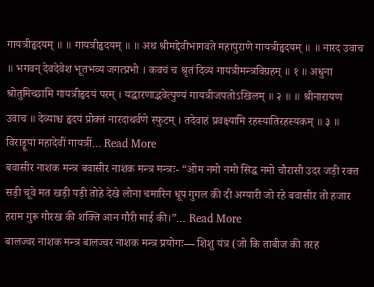गायत्रीहृदयम् ॥ ॥ गायत्रीहृदयम् ॥ ॥ अथ श्रीमद्देवीभागवते महापुराणे गायत्रीहृदयम् ॥ ॥ नारद उवाच ॥ भगवन् देवदेवेश भूतभव्य जगत्प्रभो । कवचं च श्रृतं दिव्यं गायत्रीमन्त्रविग्रहम् ॥ १ ॥ अधुना श्रोतुमिच्छामि गायत्रीहृदयं परम् । यद्धारणाद्भवेत्पुण्यं गायत्रीजपतोऽखिलम् ॥ २ ॥ ॥ श्रीनारायण उवाच ॥ देव्याश्च हृदयं प्रोक्तं नारदाथर्वणे स्फुटम् । तदेवाहं प्रवक्ष्यामि रहस्यातिरहस्यकम् ॥ ३ ॥ विराड्रूपां महादेवीं गायत्रीं… Read More
बवासीर नाशक मन्त्र बवासीर नाशक मन्त्र मन्त्रः- “ओम नमो नमो सिद्ध नमो चौरासी उदर जड़ी रक्त सड़ी चूवे मत खड़ी पड़ी तोहे देखे लोना चमारिन धूप गुगल की दी अग्यारी जो रहे बवासीर तो हजार हराम गुरू गोरख की शक्ति आन गौरी माई की।”… Read More
बालज्वर नाशक मन्त्र बालज्वर नाशक मन्त्र प्रयोगः— शिशु यंत्र (जो कि ताबीज की तरह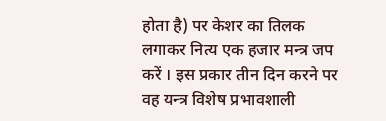होता है) पर केशर का तिलक लगाकर नित्य एक हजार मन्त्र जप करें । इस प्रकार तीन दिन करने पर वह यन्त्र विशेष प्रभावशाली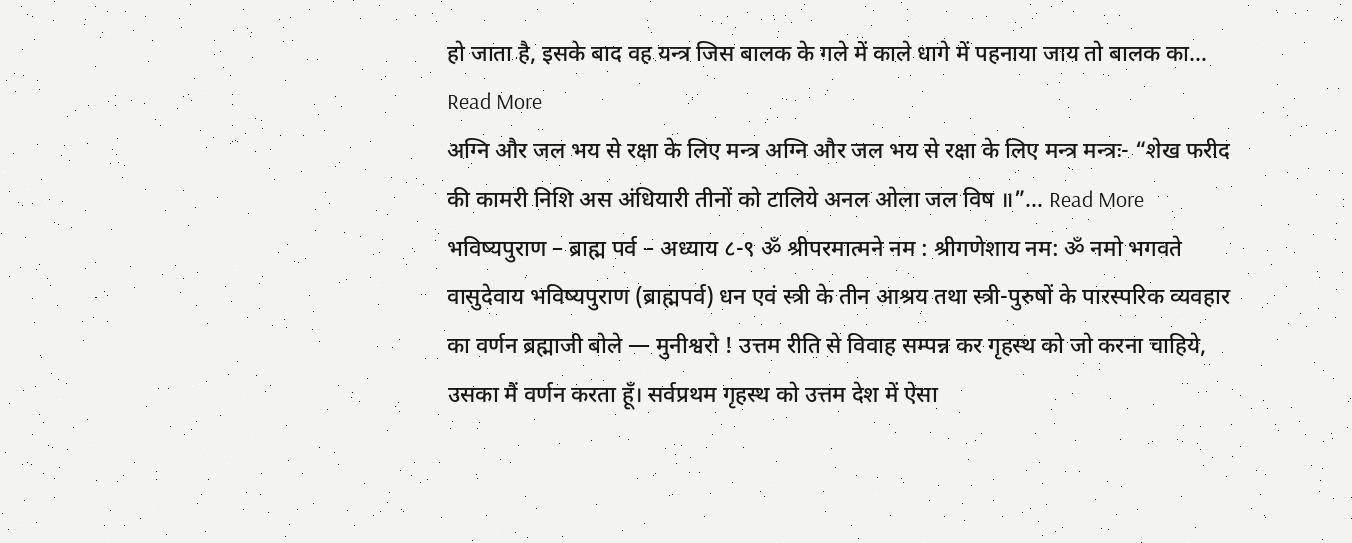हो जाता है, इसके बाद वह यन्त्र जिस बालक के गले में काले धागे में पहनाया जाय तो बालक का… Read More
अग्नि और जल भय से रक्षा के लिए मन्त्र अग्नि और जल भय से रक्षा के लिए मन्त्र मन्त्रः- “शेख फरीद की कामरी निशि अस अंधियारी तीनों को टालिये अनल ओला जल विष ॥”… Read More
भविष्यपुराण – ब्राह्म पर्व – अध्याय ८-९ ॐ श्रीपरमात्मने नम : श्रीगणेशाय नम: ॐ नमो भगवते वासुदेवाय भविष्यपुराण (ब्राह्मपर्व) धन एवं स्त्री के तीन आश्रय तथा स्त्री-पुरुषों के पारस्परिक व्यवहार का वर्णन ब्रह्माजी बोले — मुनीश्वरो ! उत्तम रीति से विवाह सम्पन्न कर गृहस्थ को जो करना चाहिये, उसका मैं वर्णन करता हूँ। सर्वप्रथम गृहस्थ को उत्तम देश में ऐसा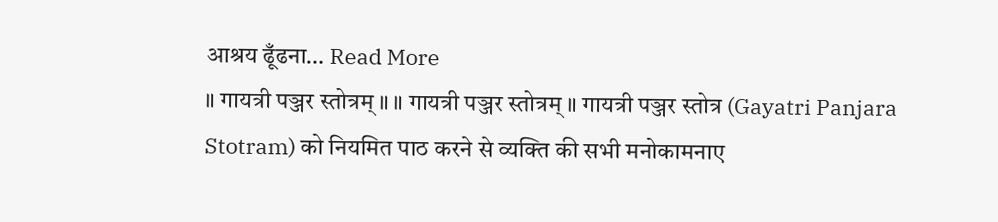आश्रय ढूँढना… Read More
॥ गायत्री पञ्जर स्तोत्रम् ॥ ॥ गायत्री पञ्जर स्तोत्रम् ॥ गायत्री पञ्जर स्तोत्र (Gayatri Panjara Stotram) को नियमित पाठ करने से व्यक्ति की सभी मनोकामनाए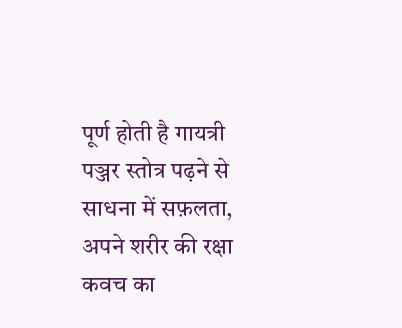पूर्ण होती है गायत्री पञ्जर स्तोत्र पढ़ने से साधना में सफ़लता, अपने शरीर की रक्षा कवच का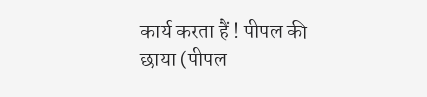कार्य करता हैं ! पीपल की छाया (पीपल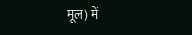मूल) में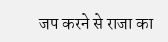जप करने से राजा का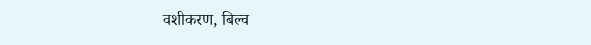वशीकरण, बिल्व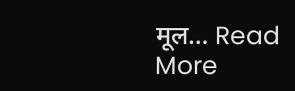मूल… Read More